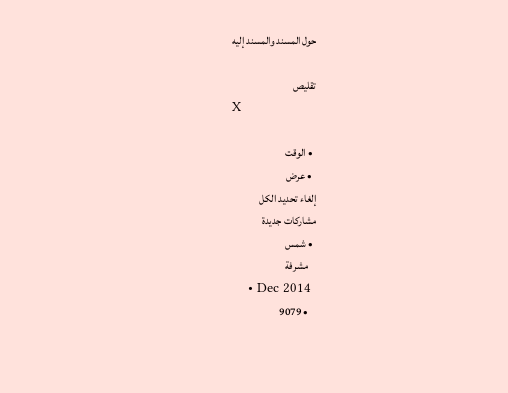حول المسند والمسند إليه

تقليص
X

  • الوقت
  • عرض
إلغاء تحديد الكل
مشاركات جديدة
  • شمس
    مشرفة
    • Dec 2014
    • 9079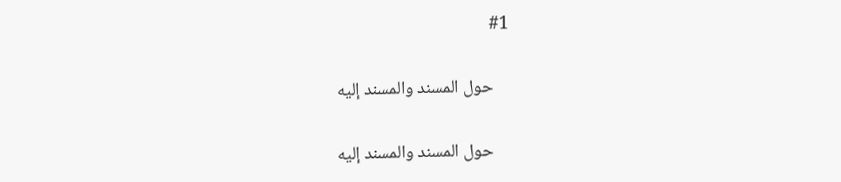#1

    حول المسند والمسند إليه

    حول المسند والمسند إليه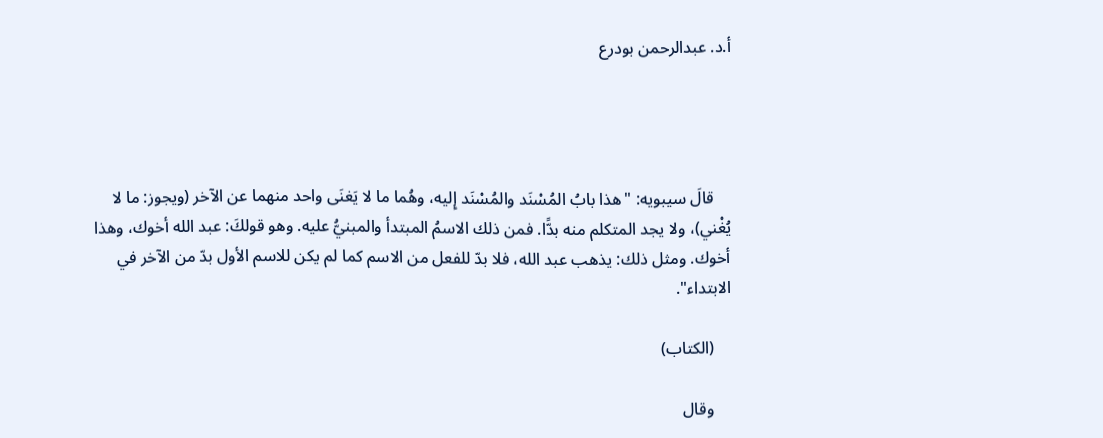أ.د. عبدالرحمن بودرع




    قالَ سيبويه: "هذا بابُ المُسْنَد والمُسْنَد إِليه، وهُما ما لا يَغنَى واحد منهما عن الآخر (ويجوز: ما لا يُغْني)، ولا يجد المتكلم منه بدًّا. فمن ذلك الاسمُ المبتدأ والمبنيُّ عليه. وهو قولكَ: عبد الله أخوك، وهذا أخوك. ومثل ذلك: يذهب عبد الله، فلا بدّ للفعل من الاسم كما لم يكن للاسم الأول بدّ من الآخر في الابتداء".

    (الكتاب)

    وقال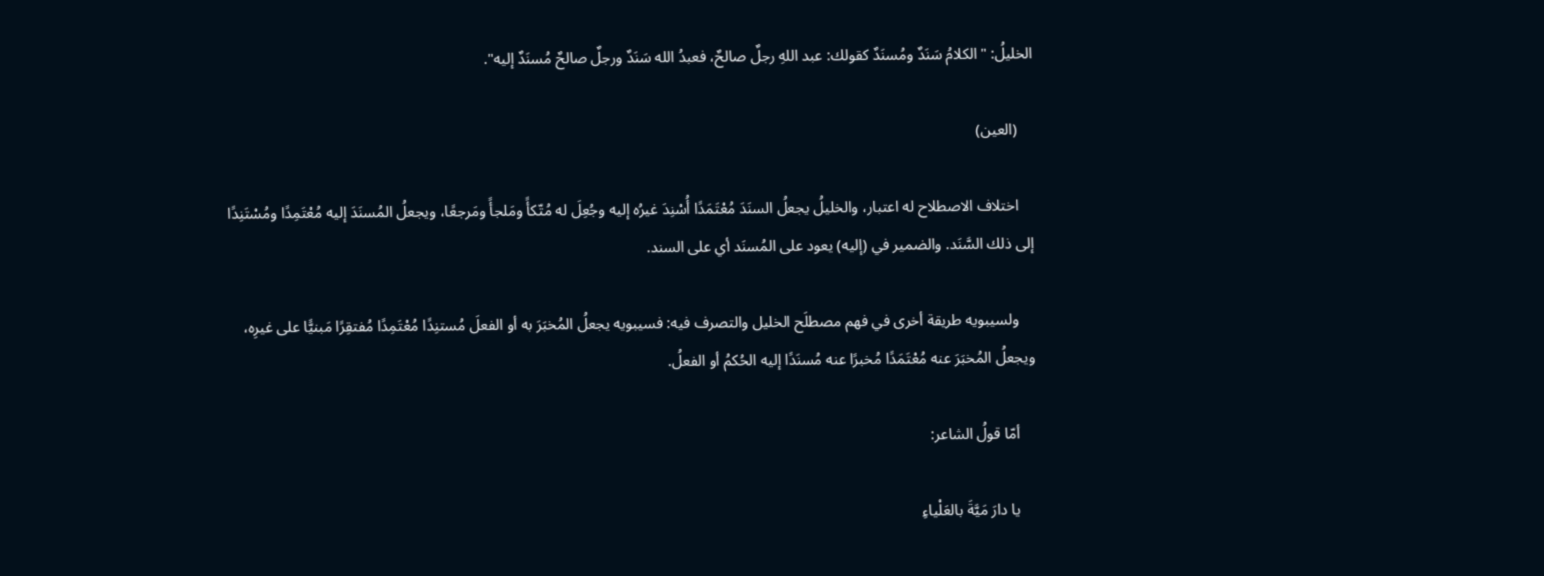الخليلُ: "الكلامُ سَنَدٌ ومُسنَدٌ كقولك: عبد اللهِ رجلٌ صالحٌ، فعبدُ الله سَنَدٌ ورجلٌ صالحٌ مُسنَدٌ إليه".

    (العين)

    اختلاف الاصطلاح له اعتبار، والخليلُ يجعلُ السنَدَ مُعْتَمَدًا أُسْنِدَ غيرُه إليه وجُعِلَ له مُتّكأً ومَلجأً ومَرجعًا، ويجعلُ المُسنَدَ إليه مُعْتَمِدًا ومُسْتَنِدًا إلى ذلك السَّنَد. والضمير في (إليه) يعود على المُسنَد أي على السند.

    ولسيبويه طريقة أخرى في فهم مصطلَح الخليل والتصرف فيه: فسيبويه يجعلُ المُخبَرَ به أو الفعلَ مُستنِدًا مُعْتَمِدًا مُفتقِرًا مَبنيًّا على غيرِه، ويجعلُ المُخبَرَ عنه مُعْتَمَدًا مُخبرًا عنه مُسنَدًا إليه الحُكمُ أو الفعلُ.

    أمّا قولُ الشاعر:

    يا دارَ مَيَّةَ بالعَلْياءِ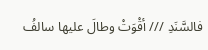فالسَّنَدِ /// أقْوَتْ وطالَ عليها سالفُ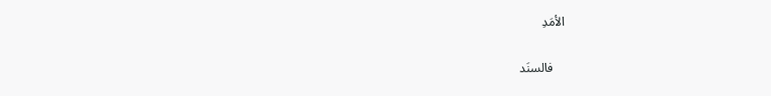الأمَدِ

    فالسنَد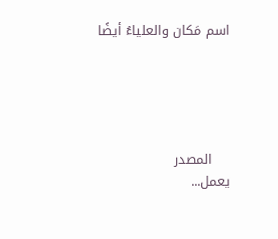اسم مَكان والعلياءُ أيضًا





    المصدر
يعمل...